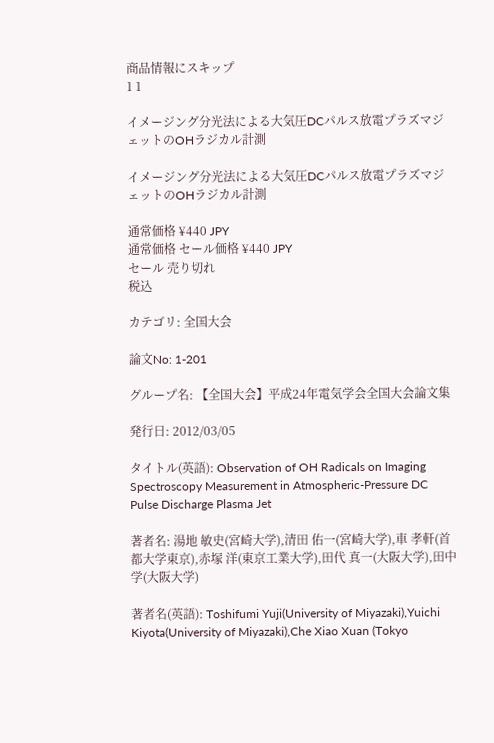商品情報にスキップ
1 1

イメージング分光法による大気圧DCパルス放電プラズマジェットのOHラジカル計測

イメージング分光法による大気圧DCパルス放電プラズマジェットのOHラジカル計測

通常価格 ¥440 JPY
通常価格 セール価格 ¥440 JPY
セール 売り切れ
税込

カテゴリ: 全国大会

論文No: 1-201

グループ名: 【全国大会】平成24年電気学会全国大会論文集

発行日: 2012/03/05

タイトル(英語): Observation of OH Radicals on Imaging Spectroscopy Measurement in Atmospheric-Pressure DC Pulse Discharge Plasma Jet

著者名: 湯地 敏史(宮崎大学),清田 佑一(宮崎大学),車 孝軒(首都大学東京),赤塚 洋(東京工業大学),田代 真一(大阪大学),田中 学(大阪大学)

著者名(英語): Toshifumi Yuji(University of Miyazaki),Yuichi Kiyota(University of Miyazaki),Che Xiao Xuan (Tokyo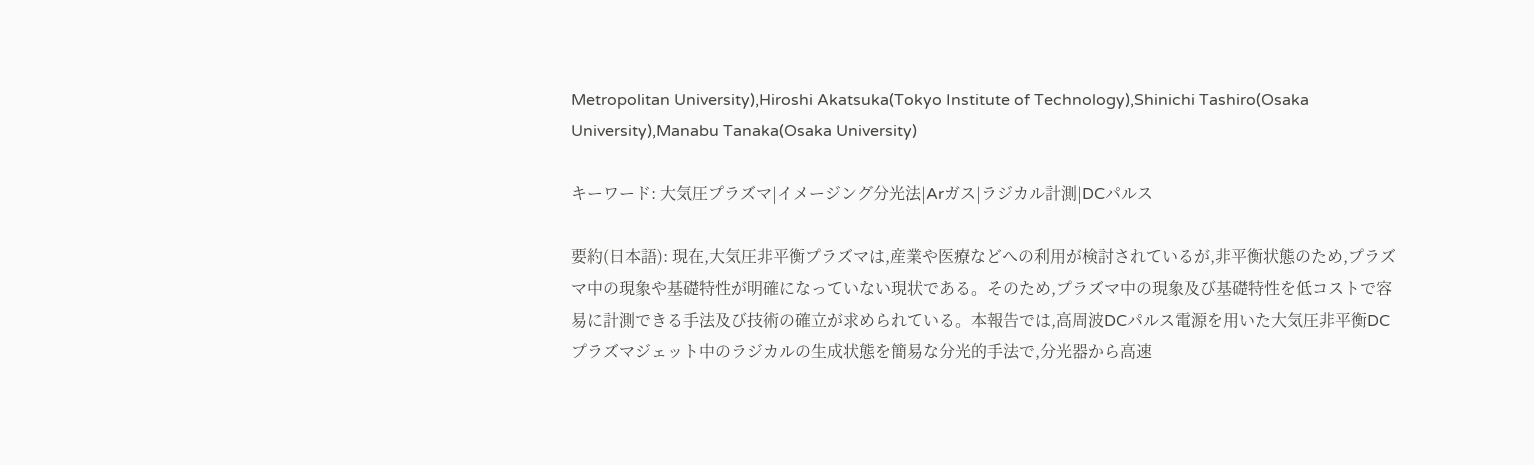Metropolitan University),Hiroshi Akatsuka(Tokyo Institute of Technology),Shinichi Tashiro(Osaka University),Manabu Tanaka(Osaka University)

キーワード: 大気圧プラズマ|イメージング分光法|Arガス|ラジカル計測|DCパルス

要約(日本語): 現在,大気圧非平衡プラズマは,産業や医療などへの利用が検討されているが,非平衡状態のため,プラズマ中の現象や基礎特性が明確になっていない現状である。そのため,プラズマ中の現象及び基礎特性を低コストで容易に計測できる手法及び技術の確立が求められている。本報告では,高周波DCパルス電源を用いた大気圧非平衡DCプラズマジェット中のラジカルの生成状態を簡易な分光的手法で,分光器から高速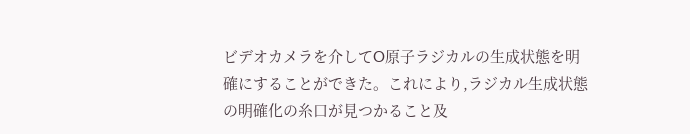ビデオカメラを介してO原子ラジカルの生成状態を明確にすることができた。これにより,ラジカル生成状態の明確化の糸口が見つかること及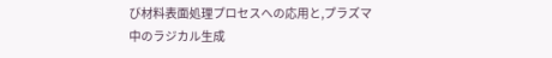び材料表面処理プロセスへの応用と,プラズマ中のラジカル生成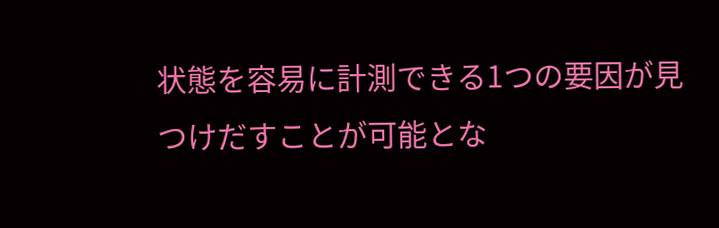状態を容易に計測できる1つの要因が見つけだすことが可能とな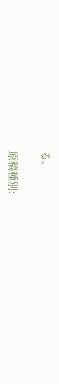る。

原稿種別: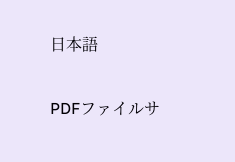日本語

PDFファイルサ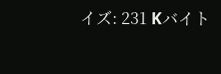イズ: 231 Kバイト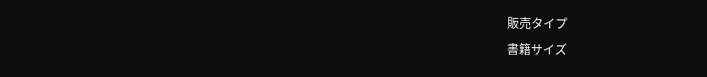販売タイプ
書籍サイズ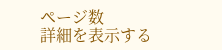ページ数
詳細を表示する